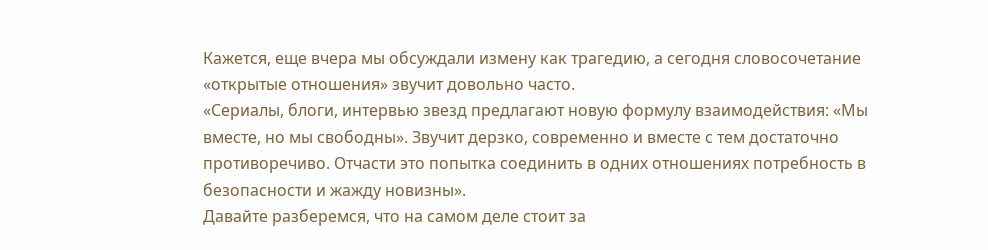Кажется, еще вчера мы обсуждали измену как трагедию, а сегодня словосочетание «открытые отношения» звучит довольно часто.
«Сериалы, блоги, интервью звезд предлагают новую формулу взаимодействия: «Мы вместе, но мы свободны». Звучит дерзко, современно и вместе с тем достаточно противоречиво. Отчасти это попытка соединить в одних отношениях потребность в безопасности и жажду новизны».
Давайте разберемся, что на самом деле стоит за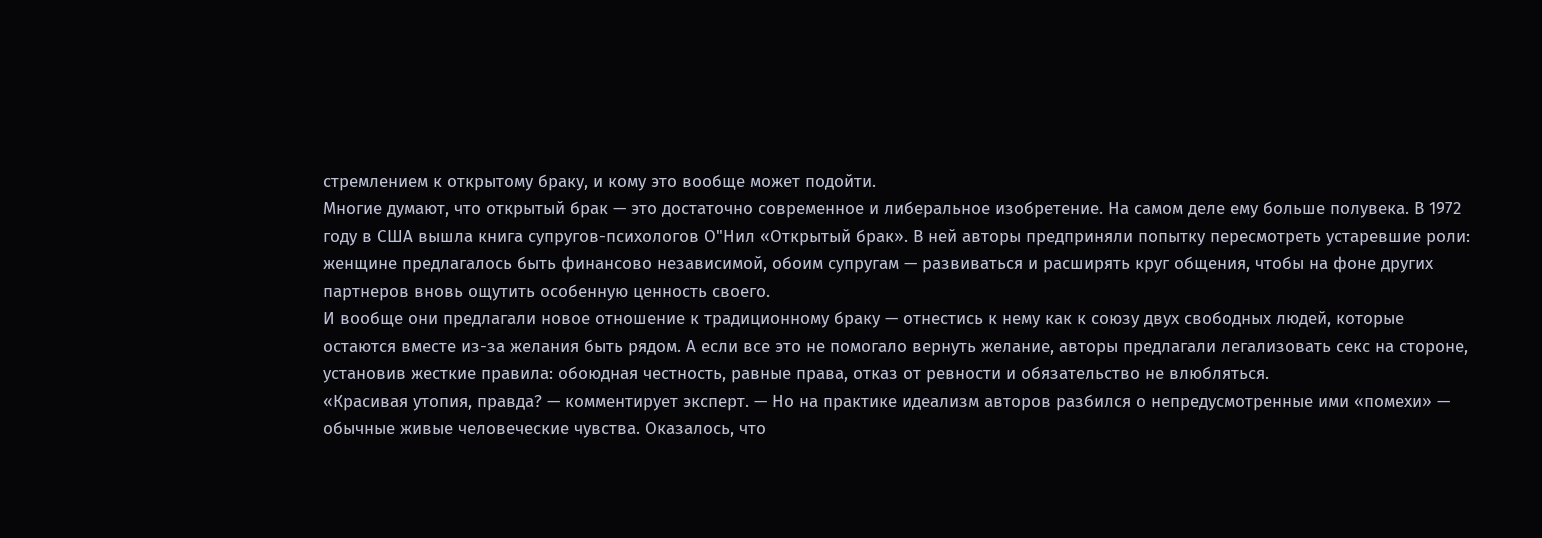стремлением к открытому браку, и кому это вообще может подойти.
Многие думают, что открытый брак — это достаточно современное и либеральное изобретение. На самом деле ему больше полувека. В 1972 году в США вышла книга супругов-психологов О"Нил «Открытый брак». В ней авторы предприняли попытку пересмотреть устаревшие роли: женщине предлагалось быть финансово независимой, обоим супругам — развиваться и расширять круг общения, чтобы на фоне других партнеров вновь ощутить особенную ценность своего.
И вообще они предлагали новое отношение к традиционному браку — отнестись к нему как к союзу двух свободных людей, которые остаются вместе из-за желания быть рядом. А если все это не помогало вернуть желание, авторы предлагали легализовать секс на стороне, установив жесткие правила: обоюдная честность, равные права, отказ от ревности и обязательство не влюбляться.
«Красивая утопия, правда? — комментирует эксперт. — Но на практике идеализм авторов разбился о непредусмотренные ими «помехи» — обычные живые человеческие чувства. Оказалось, что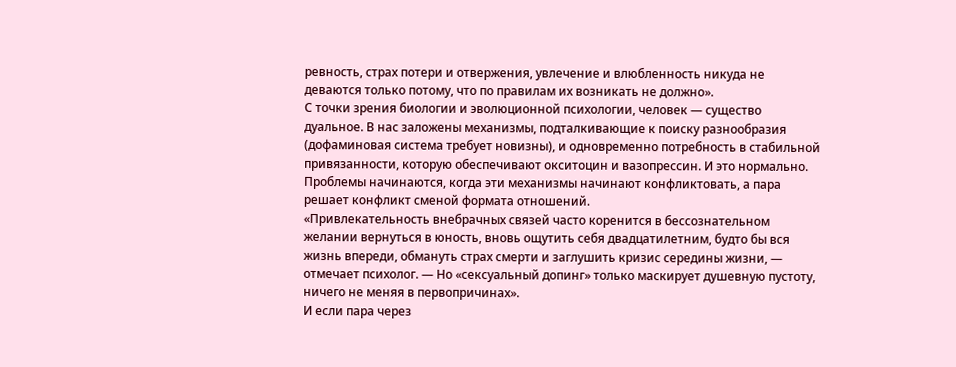ревность, страх потери и отвержения, увлечение и влюбленность никуда не деваются только потому, что по правилам их возникать не должно».
С точки зрения биологии и эволюционной психологии, человек — существо дуальное. В нас заложены механизмы, подталкивающие к поиску разнообразия (дофаминовая система требует новизны), и одновременно потребность в стабильной привязанности, которую обеспечивают окситоцин и вазопрессин. И это нормально.
Проблемы начинаются, когда эти механизмы начинают конфликтовать, а пара решает конфликт сменой формата отношений.
«Привлекательность внебрачных связей часто коренится в бессознательном желании вернуться в юность, вновь ощутить себя двадцатилетним, будто бы вся жизнь впереди, обмануть страх смерти и заглушить кризис середины жизни, — отмечает психолог. — Но «сексуальный допинг» только маскирует душевную пустоту, ничего не меняя в первопричинах».
И если пара через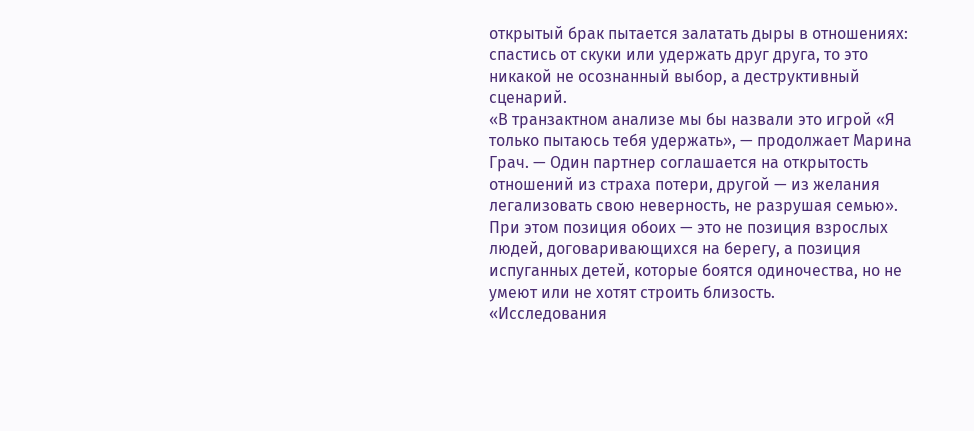открытый брак пытается залатать дыры в отношениях: спастись от скуки или удержать друг друга, то это никакой не осознанный выбор, а деструктивный сценарий.
«В транзактном анализе мы бы назвали это игрой «Я только пытаюсь тебя удержать», — продолжает Марина Грач. — Один партнер соглашается на открытость отношений из страха потери, другой — из желания легализовать свою неверность, не разрушая семью».
При этом позиция обоих — это не позиция взрослых людей, договаривающихся на берегу, а позиция испуганных детей, которые боятся одиночества, но не умеют или не хотят строить близость.
«Исследования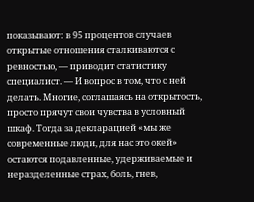показывают: в 95 процентов случаев открытые отношения сталкиваются с ревностью, — приводит статистику специалист. — И вопрос в том, что с ней делать. Многие, соглашаясь на открытость, просто прячут свои чувства в условный шкаф. Тогда за декларацией «мы же современные люди, для нас это окей» остаются подавленные, удерживаемые и неразделенные страх, боль, гнев,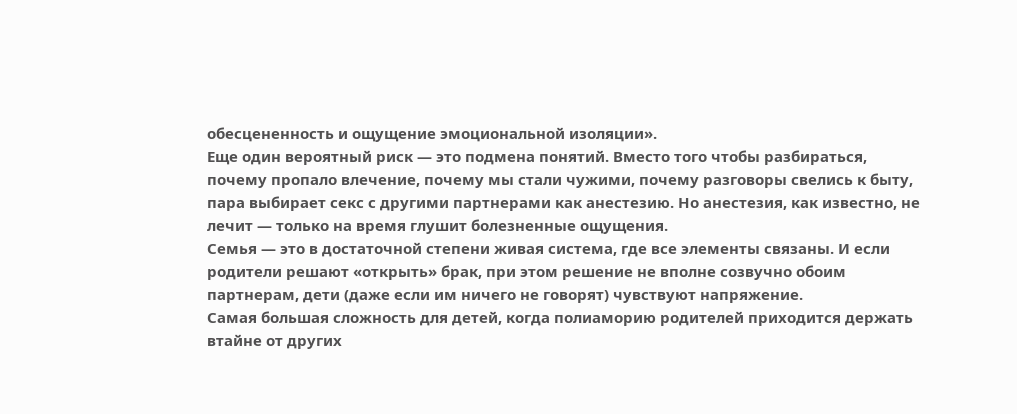обесцененность и ощущение эмоциональной изоляции».
Еще один вероятный риск — это подмена понятий. Вместо того чтобы разбираться, почему пропало влечение, почему мы стали чужими, почему разговоры свелись к быту, пара выбирает секс с другими партнерами как анестезию. Но анестезия, как известно, не лечит — только на время глушит болезненные ощущения.
Семья — это в достаточной степени живая система, где все элементы связаны. И если родители решают «открыть» брак, при этом решение не вполне созвучно обоим партнерам, дети (даже если им ничего не говорят) чувствуют напряжение.
Самая большая сложность для детей, когда полиаморию родителей приходится держать втайне от других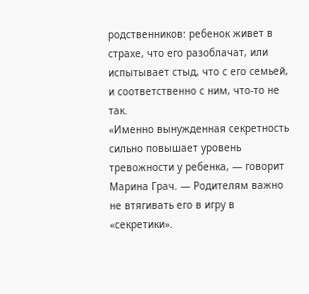родственников: ребенок живет в страхе, что его разоблачат, или испытывает стыд, что с его семьей, и соответственно с ним, что-то не так.
«Именно вынужденная секретность сильно повышает уровень тревожности у ребенка, — говорит Марина Грач. — Родителям важно не втягивать его в игру в «секретики».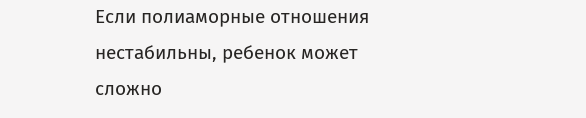Если полиаморные отношения нестабильны, ребенок может сложно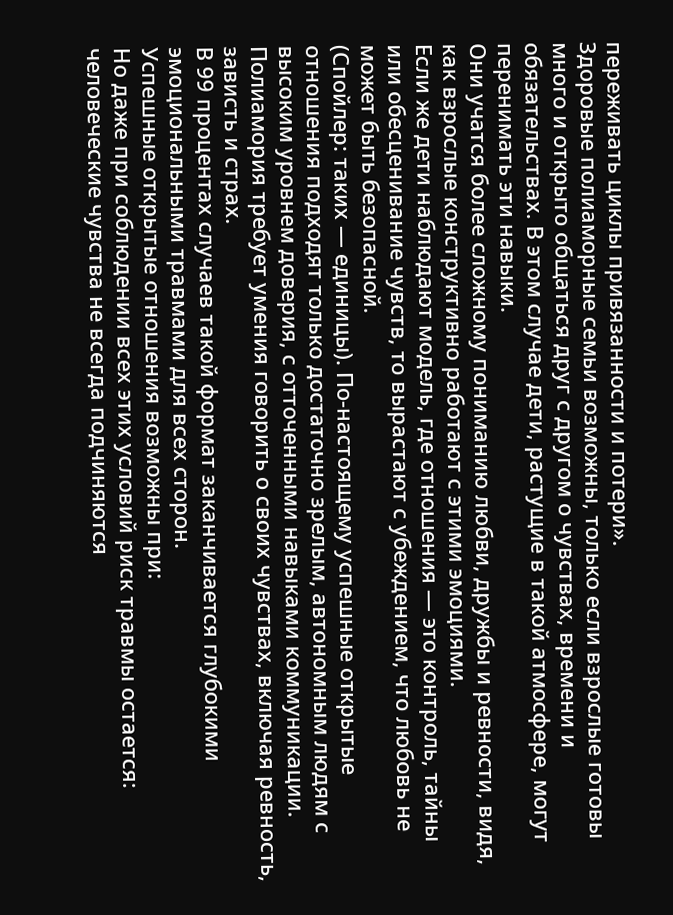переживать циклы привязанности и потери».
Здоровые полиаморные семьи возможны, только если взрослые готовы много и открыто общаться друг с другом о чувствах, времени и обязательствах. В этом случае дети, растущие в такой атмосфере, могут перенимать эти навыки.
Они учатся более сложному пониманию любви, дружбы и ревности, видя, как взрослые конструктивно работают с этими эмоциями.
Если же дети наблюдают модель, где отношения — это контроль, тайны или обесценивание чувств, то вырастают с убеждением, что любовь не может быть безопасной.
(Спойлер: таких — единицы). По-настоящему успешные открытые отношения подходят только достаточно зрелым, автономным людям с высоким уровнем доверия, с отточенными навыками коммуникации. Полиамория требует умения говорить о своих чувствах, включая ревность, зависть и страх.
В 99 процентах случаев такой формат заканчивается глубокими эмоциональными травмами для всех сторон.
Успешные открытые отношения возможны при:
Но даже при соблюдении всех этих условий риск травмы остается: человеческие чувства не всегда подчиняются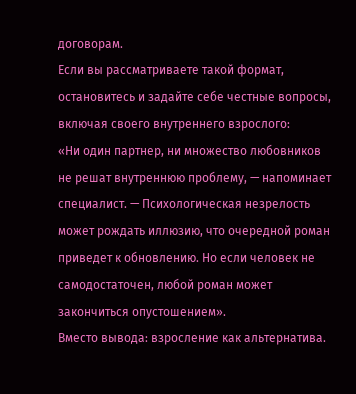договорам.
Если вы рассматриваете такой формат, остановитесь и задайте себе честные вопросы, включая своего внутреннего взрослого:
«Ни один партнер, ни множество любовников не решат внутреннюю проблему, — напоминает специалист. — Психологическая незрелость может рождать иллюзию, что очередной роман приведет к обновлению. Но если человек не самодостаточен, любой роман может закончиться опустошением».
Вместо вывода: взросление как альтернатива.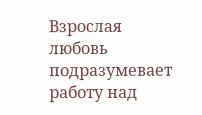Взрослая любовь подразумевает работу над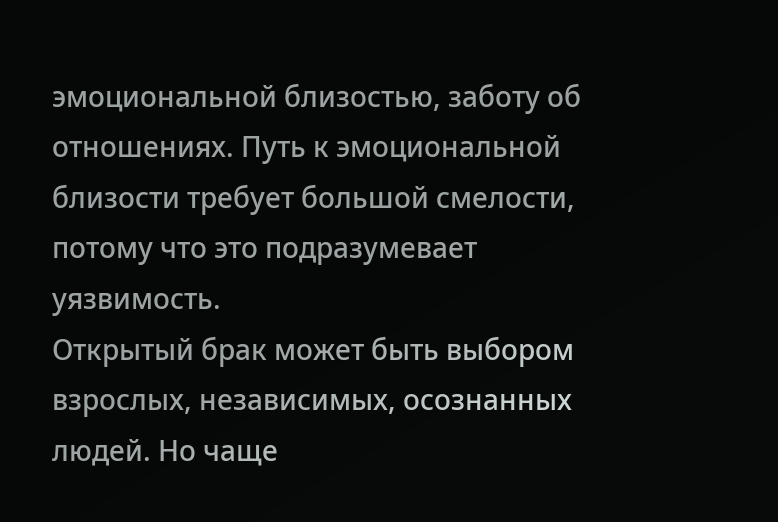эмоциональной близостью, заботу об отношениях. Путь к эмоциональной близости требует большой смелости, потому что это подразумевает уязвимость.
Открытый брак может быть выбором взрослых, независимых, осознанных людей. Но чаще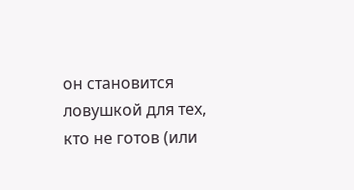он становится ловушкой для тех, кто не готов (или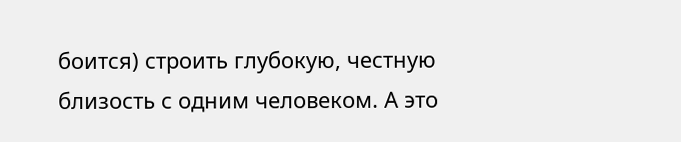боится) строить глубокую, честную близость с одним человеком. А это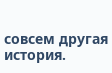совсем другая история.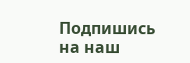Подпишись на наш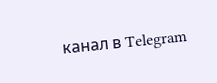канал в Telegram